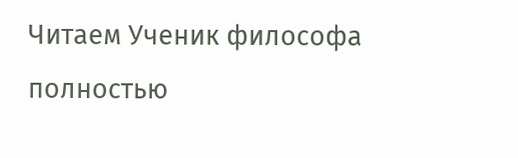Читаем Ученик философа полностью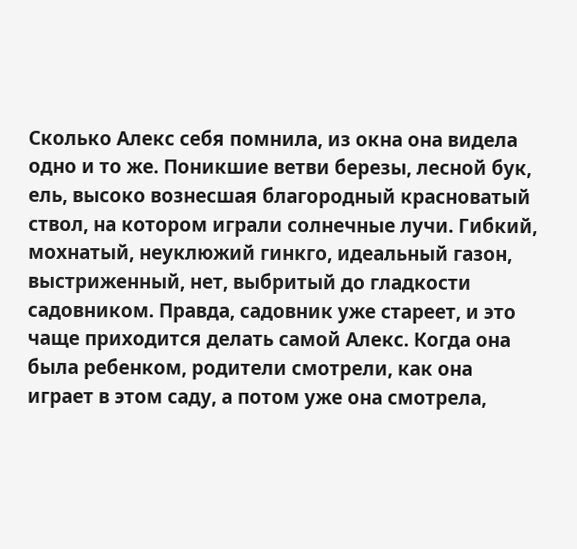Сколько Алекс себя помнила, из окна она видела одно и то же. Поникшие ветви березы, лесной бук, ель, высоко вознесшая благородный красноватый ствол, на котором играли солнечные лучи. Гибкий, мохнатый, неуклюжий гинкго, идеальный газон, выстриженный, нет, выбритый до гладкости садовником. Правда, садовник уже стареет, и это чаще приходится делать самой Алекс. Когда она была ребенком, родители смотрели, как она играет в этом саду, а потом уже она смотрела,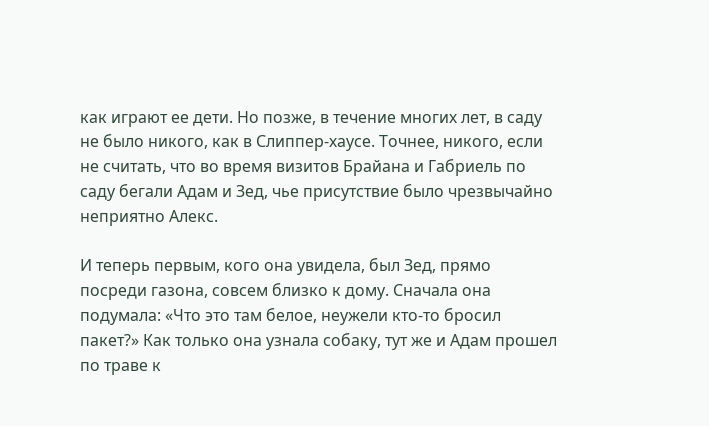как играют ее дети. Но позже, в течение многих лет, в саду не было никого, как в Слиппер-хаусе. Точнее, никого, если не считать, что во время визитов Брайана и Габриель по саду бегали Адам и Зед, чье присутствие было чрезвычайно неприятно Алекс.

И теперь первым, кого она увидела, был Зед, прямо посреди газона, совсем близко к дому. Сначала она подумала: «Что это там белое, неужели кто-то бросил пакет?» Как только она узнала собаку, тут же и Адам прошел по траве к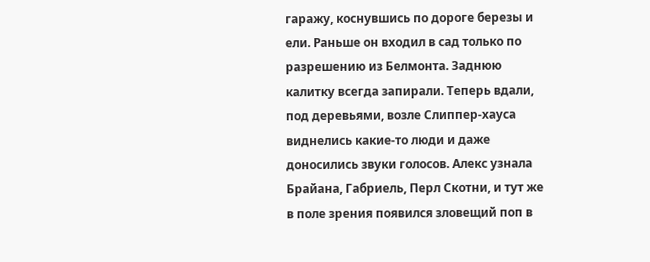гаражу, коснувшись по дороге березы и ели. Раньше он входил в сад только по разрешению из Белмонта. Заднюю калитку всегда запирали. Теперь вдали, под деревьями, возле Слиппер-хауса виднелись какие-то люди и даже доносились звуки голосов. Алекс узнала Брайана, Габриель, Перл Скотни, и тут же в поле зрения появился зловещий поп в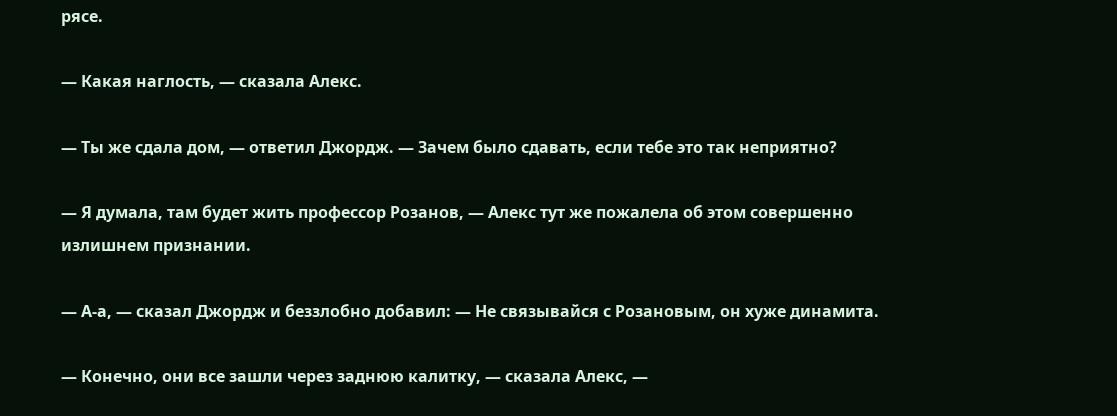рясе.

— Какая наглость, — сказала Алекс.

— Ты же сдала дом, — ответил Джордж. — Зачем было сдавать, если тебе это так неприятно?

— Я думала, там будет жить профессор Розанов, — Алекс тут же пожалела об этом совершенно излишнем признании.

— А-а, — сказал Джордж и беззлобно добавил: — Не связывайся с Розановым, он хуже динамита.

— Конечно, они все зашли через заднюю калитку, — сказала Алекс, —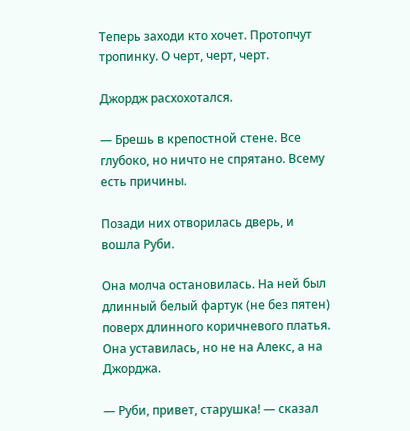Теперь заходи кто хочет. Протопчут тропинку. О черт, черт, черт.

Джордж расхохотался.

— Брешь в крепостной стене. Все глубоко, но ничто не спрятано. Всему есть причины.

Позади них отворилась дверь, и вошла Руби.

Она молча остановилась. На ней был длинный белый фартук (не без пятен) поверх длинного коричневого платья. Она уставилась, но не на Алекс, а на Джорджа.

— Руби, привет, старушка! — сказал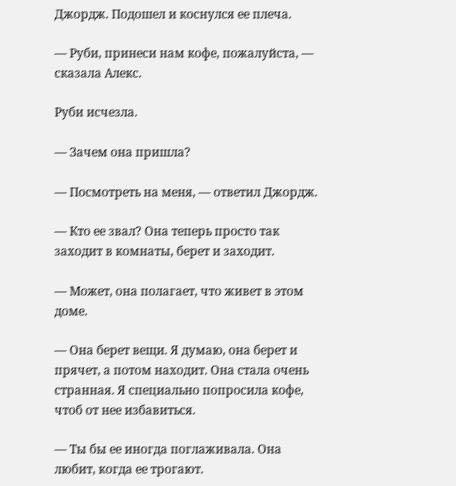Джордж. Подошел и коснулся ее плеча.

— Руби, принеси нам кофе, пожалуйста, — сказала Алекс.

Руби исчезла.

— Зачем она пришла?

— Посмотреть на меня, — ответил Джордж.

— Кто ее звал? Она теперь просто так заходит в комнаты, берет и заходит.

— Может, она полагает, что живет в этом доме.

— Она берет вещи. Я думаю, она берет и прячет, а потом находит. Она стала очень странная. Я специально попросила кофе, чтоб от нее избавиться.

— Ты бы ее иногда поглаживала. Она любит, когда ее трогают.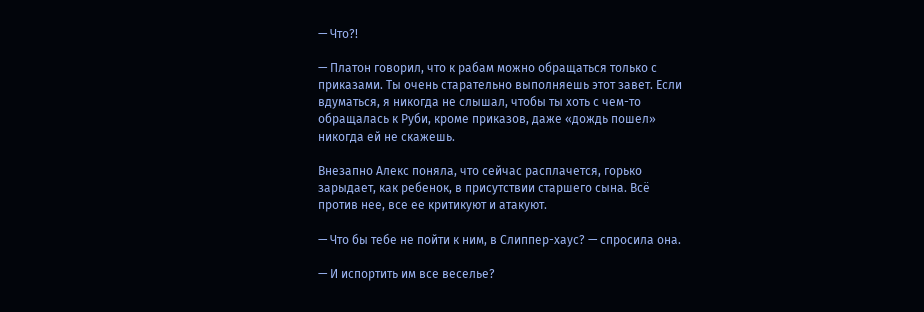— Что?!

— Платон говорил, что к рабам можно обращаться только с приказами. Ты очень старательно выполняешь этот завет. Если вдуматься, я никогда не слышал, чтобы ты хоть с чем-то обращалась к Руби, кроме приказов, даже «дождь пошел» никогда ей не скажешь.

Внезапно Алекс поняла, что сейчас расплачется, горько зарыдает, как ребенок, в присутствии старшего сына. Всё против нее, все ее критикуют и атакуют.

— Что бы тебе не пойти к ним, в Слиппер-хаус? — спросила она.

— И испортить им все веселье?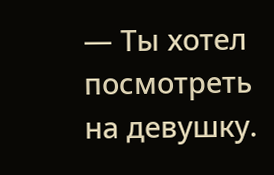— Ты хотел посмотреть на девушку.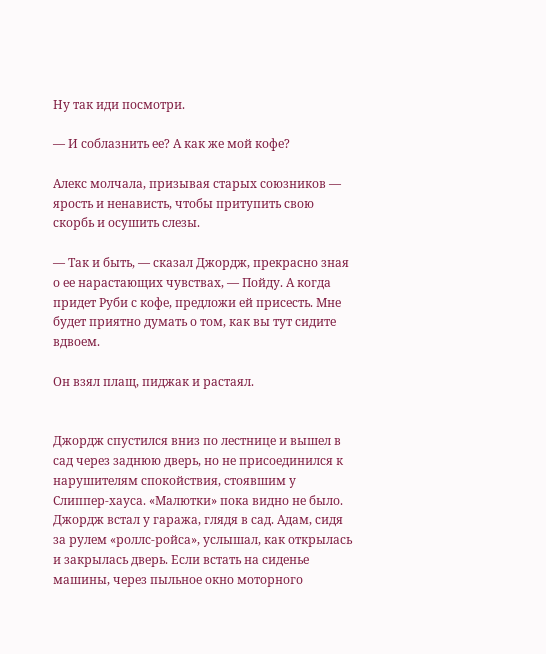Ну так иди посмотри.

— И соблазнить ее? А как же мой кофе?

Алекс молчала, призывая старых союзников — ярость и ненависть, чтобы притупить свою скорбь и осушить слезы.

— Так и быть, — сказал Джордж, прекрасно зная о ее нарастающих чувствах, — Пойду. А когда придет Руби с кофе, предложи ей присесть. Мне будет приятно думать о том, как вы тут сидите вдвоем.

Он взял плащ, пиджак и растаял.


Джордж спустился вниз по лестнице и вышел в сад через заднюю дверь, но не присоединился к нарушителям спокойствия, стоявшим у Слиппер-хауса. «Малютки» пока видно не было. Джордж встал у гаража, глядя в сад. Адам, сидя за рулем «роллс-ройса», услышал, как открылась и закрылась дверь. Если встать на сиденье машины, через пыльное окно моторного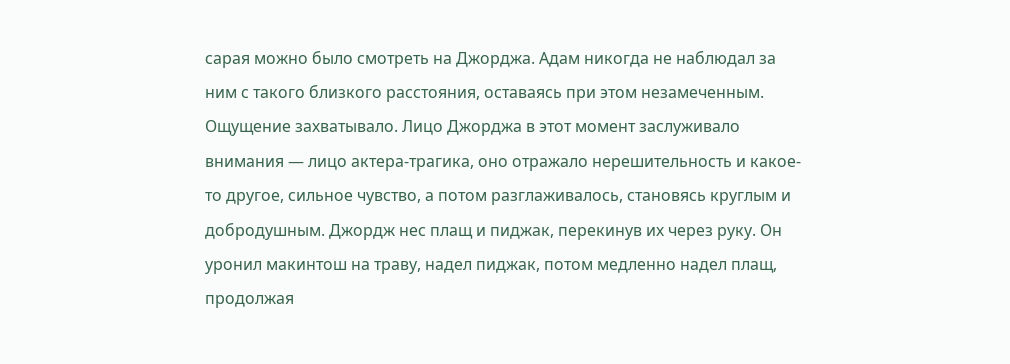сарая можно было смотреть на Джорджа. Адам никогда не наблюдал за ним с такого близкого расстояния, оставаясь при этом незамеченным. Ощущение захватывало. Лицо Джорджа в этот момент заслуживало внимания — лицо актера-трагика, оно отражало нерешительность и какое-то другое, сильное чувство, а потом разглаживалось, становясь круглым и добродушным. Джордж нес плащ и пиджак, перекинув их через руку. Он уронил макинтош на траву, надел пиджак, потом медленно надел плащ, продолжая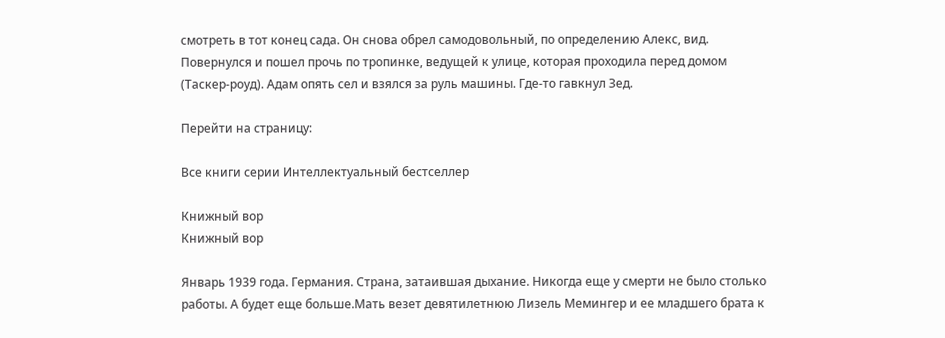смотреть в тот конец сада. Он снова обрел самодовольный, по определению Алекс, вид. Повернулся и пошел прочь по тропинке, ведущей к улице, которая проходила перед домом (Таскер-роуд). Адам опять сел и взялся за руль машины. Где-то гавкнул Зед.

Перейти на страницу:

Все книги серии Интеллектуальный бестселлер

Книжный вор
Книжный вор

Январь 1939 года. Германия. Страна, затаившая дыхание. Никогда еще у смерти не было столько работы. А будет еще больше.Мать везет девятилетнюю Лизель Мемингер и ее младшего брата к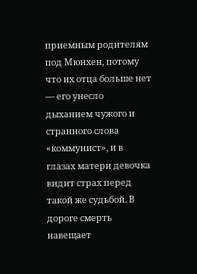приемным родителям под Мюнхен, потому что их отца больше нет — его унесло дыханием чужого и странного слова «коммунист», и в глазах матери девочка видит страх перед такой же судьбой. В дороге смерть навещает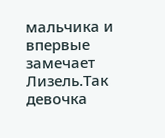мальчика и впервые замечает Лизель.Так девочка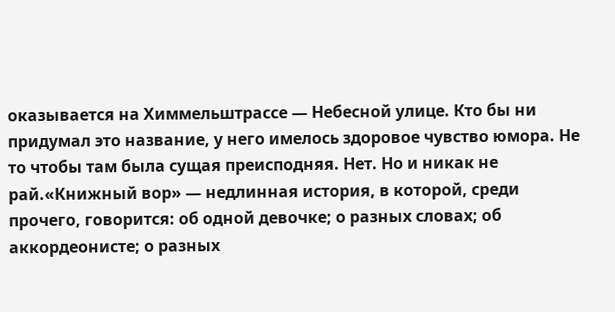оказывается на Химмельштрассе — Небесной улице. Кто бы ни придумал это название, у него имелось здоровое чувство юмора. Не то чтобы там была сущая преисподняя. Нет. Но и никак не рай.«Книжный вор» — недлинная история, в которой, среди прочего, говорится: об одной девочке; о разных словах; об аккордеонисте; о разных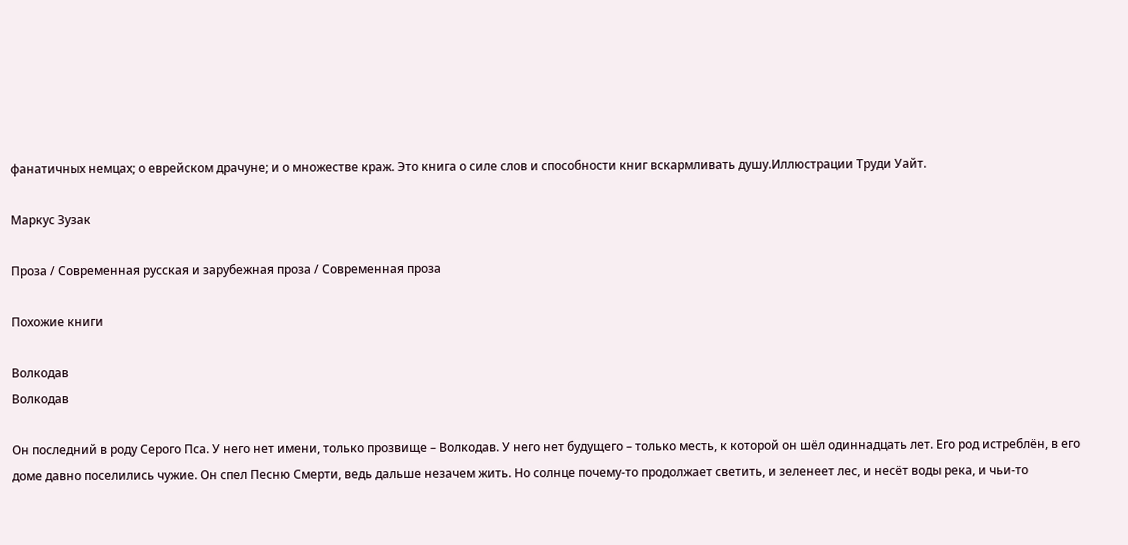фанатичных немцах; о еврейском драчуне; и о множестве краж. Это книга о силе слов и способности книг вскармливать душу.Иллюстрации Труди Уайт.

Маркус Зузак

Проза / Современная русская и зарубежная проза / Современная проза

Похожие книги

Волкодав
Волкодав

Он последний в роду Серого Пса. У него нет имени, только прозвище – Волкодав. У него нет будущего – только месть, к которой он шёл одиннадцать лет. Его род истреблён, в его доме давно поселились чужие. Он спел Песню Смерти, ведь дальше незачем жить. Но солнце почему-то продолжает светить, и зеленеет лес, и несёт воды река, и чьи-то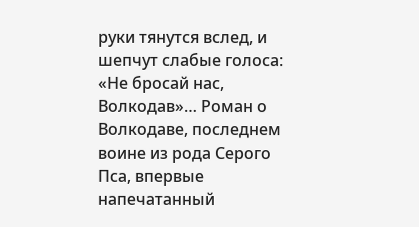руки тянутся вслед, и шепчут слабые голоса: «Не бросай нас, Волкодав»… Роман о Волкодаве, последнем воине из рода Серого Пса, впервые напечатанный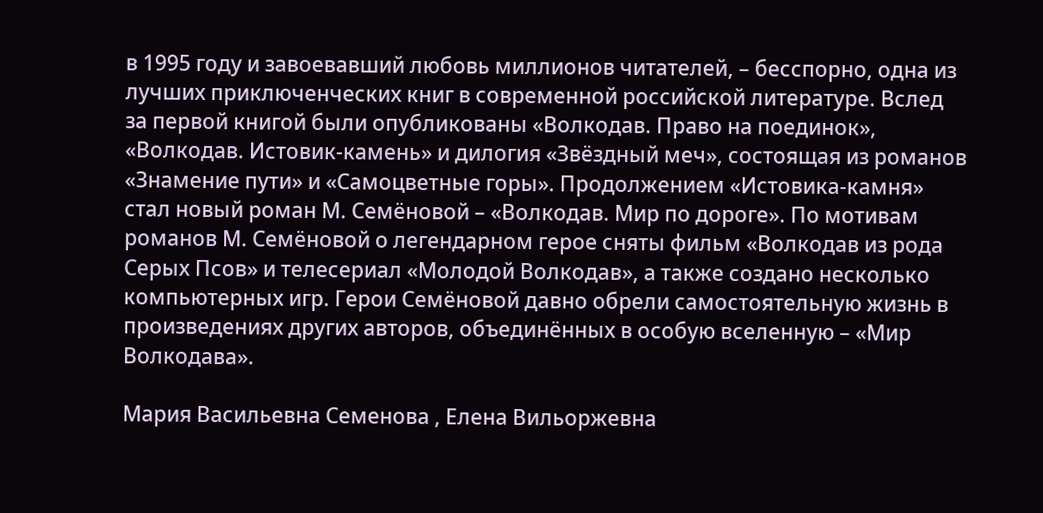в 1995 году и завоевавший любовь миллионов читателей, – бесспорно, одна из лучших приключенческих книг в современной российской литературе. Вслед за первой книгой были опубликованы «Волкодав. Право на поединок», «Волкодав. Истовик-камень» и дилогия «Звёздный меч», состоящая из романов «Знамение пути» и «Самоцветные горы». Продолжением «Истовика-камня» стал новый роман М. Семёновой – «Волкодав. Мир по дороге». По мотивам романов М. Семёновой о легендарном герое сняты фильм «Волкодав из рода Серых Псов» и телесериал «Молодой Волкодав», а также создано несколько компьютерных игр. Герои Семёновой давно обрели самостоятельную жизнь в произведениях других авторов, объединённых в особую вселенную – «Мир Волкодава».

Мария Васильевна Семенова , Елена Вильоржевна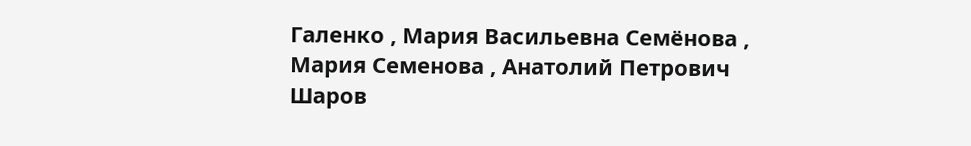Галенко , Мария Васильевна Семёнова , Мария Семенова , Анатолий Петрович Шаров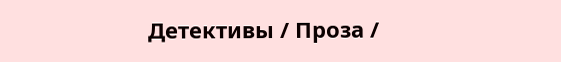Детективы / Проза /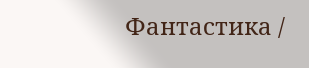Фантастика /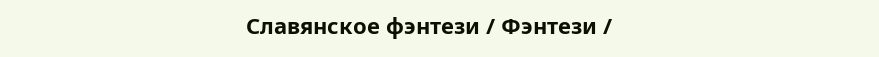Славянское фэнтези / Фэнтези /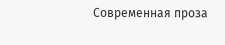Современная проза